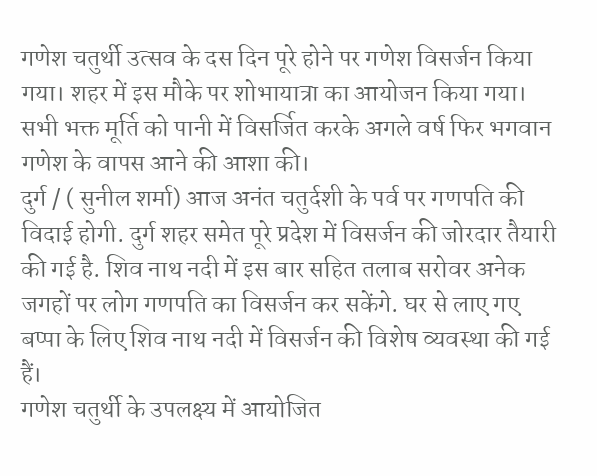गणेश चतुर्थी उत्सव के दस दिन पूरे होने पर गणेश विसर्जन किया गया। शहर में इस मौके पर शोभायात्रा का आयोजन किया गया। सभी भक्त मूर्ति को पानी में विसर्जित करके अगले वर्ष फिर भगवान गणेश के वापस आने की आशा की।
दुर्ग / ( सुनील शर्मा) आज अनंत चतुर्दशी के पर्व पर गणपति की विदाई होगी. दुर्ग शहर समेत पूरे प्रदेश में विसर्जन की जोरदार तैयारी की गई है. शिव नाथ नदी में इस बार सहित तलाब सरोवर अनेक जगहों पर लोग गणपति का विसर्जन कर सकेंगे. घर से लाए गए बप्पा के लिए शिव नाथ नदी में विसर्जन की विशेष व्यवस्था की गई हैं।
गणेश चतुर्थी के उपलक्ष्य में आयोजित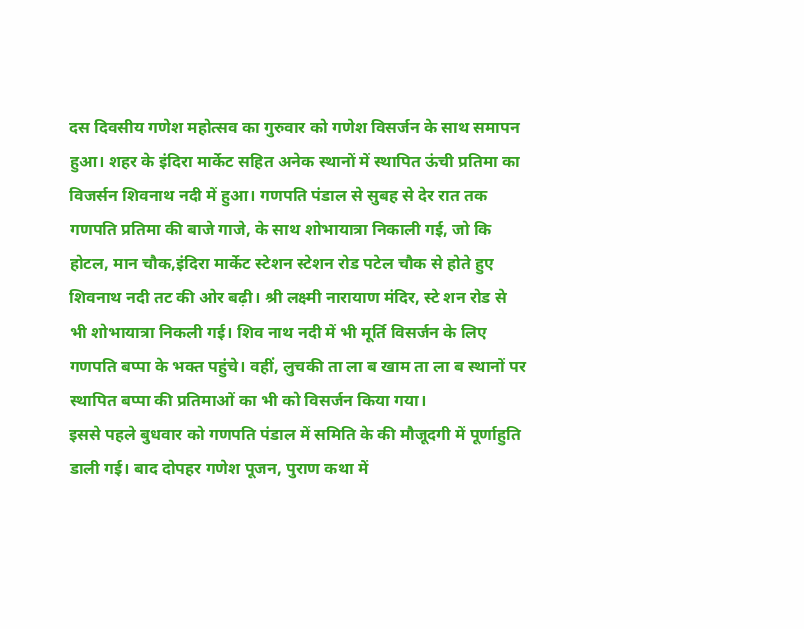दस दिवसीय गणेश महोत्सव का गुरुवार को गणेश विसर्जन के साथ समापन हुआ। शहर के इंदिरा मार्केट सहित अनेक स्थानों में स्थापित ऊंची प्रतिमा का विजर्सन शिवनाथ नदी में हुआ। गणपति पंडाल से सुबह से देर रात तक गणपति प्रतिमा की बाजे गाजे, के साथ शोभायात्रा निकाली गई, जो कि होटल, मान चौक,इंदिरा मार्केट स्टेशन स्टेशन रोड पटेल चौक से होते हुए शिवनाथ नदी तट की ओर बढ़ी। श्री लक्ष्मी नारायाण मंदिर, स्टे शन रोड से भी शोभायात्रा निकली गई। शिव नाथ नदी में भी मूर्ति विसर्जन के लिए गणपति बप्पा के भक्त पहुंचे। वहीं, लुचकी ता ला ब खाम ता ला ब स्थानों पर स्थापित बप्पा की प्रतिमाओं का भी को विसर्जन किया गया।
इससे पहले बुधवार को गणपति पंडाल में समिति के की मौजूदगी में पूर्णाहुति डाली गई। बाद दोपहर गणेश पूजन, पुराण कथा में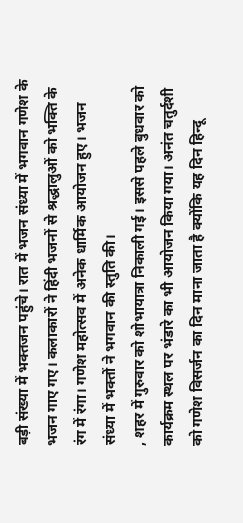बड़ी संख्या में भक्तजन पहुंचे। रात में भजन संध्या में भगवान गणेश के भजन गाए गए। कलाकारों ने हिंदी भजनों से श्रद्धालुओं को भक्ति के रंग में रंगा। गणेश महोत्सव में अनेक धार्मिक आयोजन हुए। भजन संध्या में भक्तों ने भगवान की स्तुति की।
, शहर में गुरुवार को शोभायात्रा निकाली गई। इससे पहले बुधवार को कार्यक्रम स्थल पर भंडारे का भी आयोजन किया गया। अनंत चतुर्दशी को गणेश विसर्जन का दिन माना जाता है क्योंकि यह दिन हिन्दू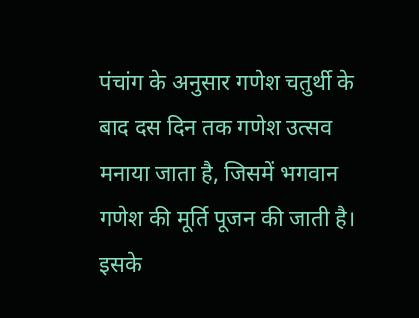पंचांग के अनुसार गणेश चतुर्थी के बाद दस दिन तक गणेश उत्सव मनाया जाता है, जिसमें भगवान गणेश की मूर्ति पूजन की जाती है। इसके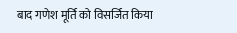बाद गणेश मूर्ति को विसर्जित किया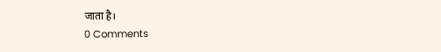जाता है।
0 Comments